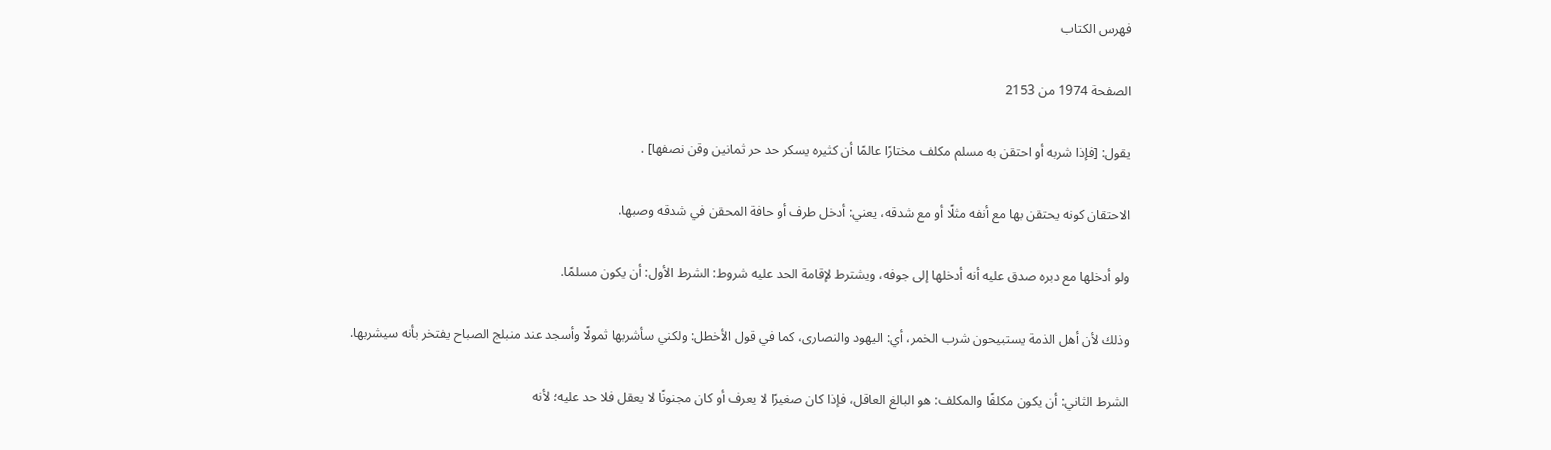فهرس الكتاب

الصفحة 1974 من 2153

يقول: [فإذا شربه أو احتقن به مسلم مكلف مختارًا عالمًا أن كثيره يسكر حد حر ثمانين وقن نصفها] .

الاحتقان كونه يحتقن بها مع أنفه مثلًا أو مع شدقه، يعني: أدخل طرف أو حافة المحقن في شدقه وصبها.

ولو أدخلها مع دبره صدق عليه أنه أدخلها إلى جوفه، ويشترط لإقامة الحد عليه شروط: الشرط الأول: أن يكون مسلمًا.

وذلك لأن أهل الذمة يستبيحون شرب الخمر، أي: اليهود والنصارى، كما في قول الأخطل: ولكني سأشربها ثمولًا وأسجد عند منبلج الصباح يفتخر بأنه سيشربها.

الشرط الثاني: أن يكون مكلفًا والمكلف: هو البالغ العاقل، فإذا كان صغيرًا لا يعرف أو كان مجنونًا لا يعقل فلا حد عليه؛ لأنه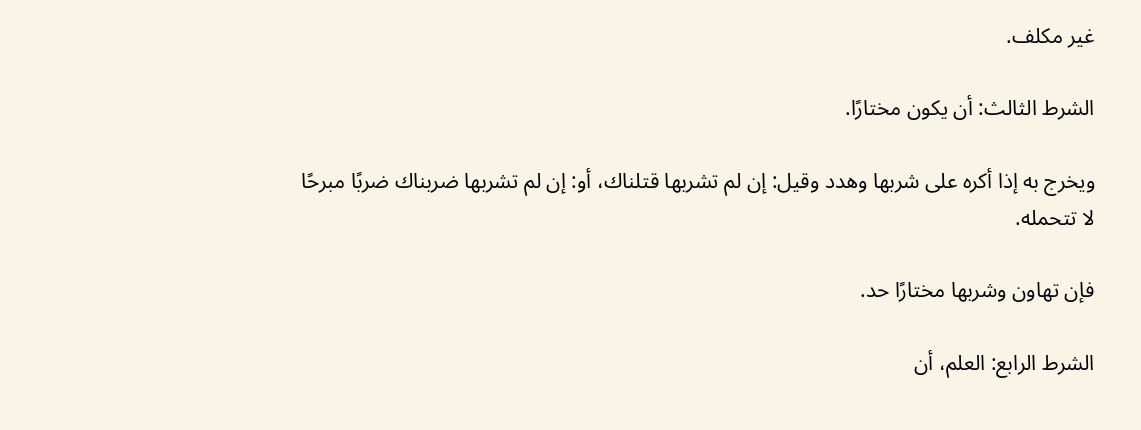غير مكلف.

الشرط الثالث: أن يكون مختارًا.

ويخرج به إذا أكره على شربها وهدد وقيل: إن لم تشربها قتلناك، أو: إن لم تشربها ضربناك ضربًا مبرحًا لا تتحمله.

فإن تهاون وشربها مختارًا حد.

الشرط الرابع: العلم، أن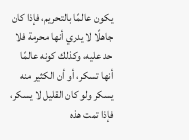يكون عالمًا بالتحريم، فإذا كان جاهلًا لا يدري أنها محرمة فلا حد عليه، وكذلك كونه عالمًا أنها تسكر، أو أن الكثير منه يسكر ولو كان القليل لا يسكر، فإذا تمت هذه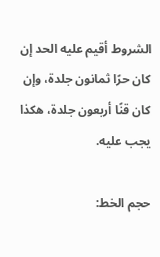الشروط أقيم عليه الحد إن كان حرًا ثمانون جلدة، وإن كان قنًا أربعون جلدة، هكذا يجب عليه.

حجم الخط: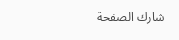شارك الصفحة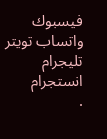فيسبوك واتساب تويتر تليجرام انستجرام
.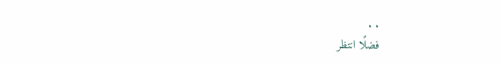. .
فضلًا انتظر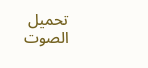تحميل الصوت